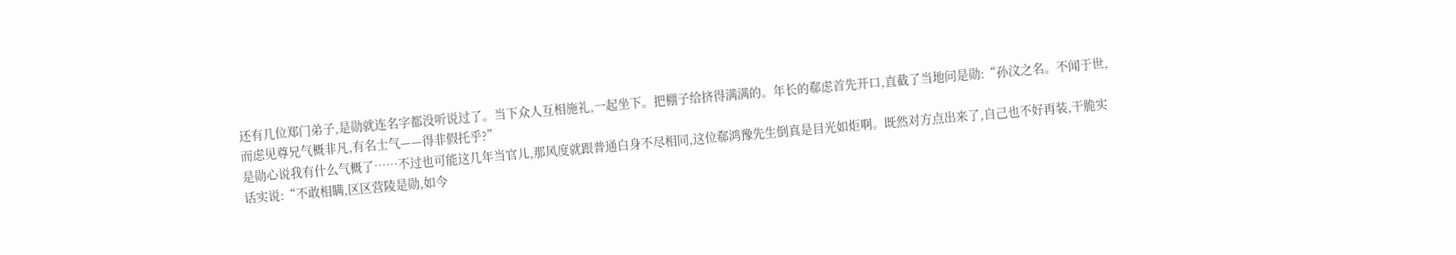还有几位郑门弟子,是勋就连名字都没听说过了。当下众人互相施礼,一起坐下。把棚子给挤得满满的。年长的郗虑首先开口,直截了当地问是勋:“孙汶之名。不闻于世,而虑见尊兄气概非凡,有名士气——得非假托乎?”
是勋心说我有什么气概了……不过也可能这几年当官儿,那风度就跟普通白身不尽相同,这位郗鸿豫先生倒真是目光如炬啊。既然对方点出来了,自己也不好再装,干脆实话实说:“不敢相瞒,区区营陵是勋,如今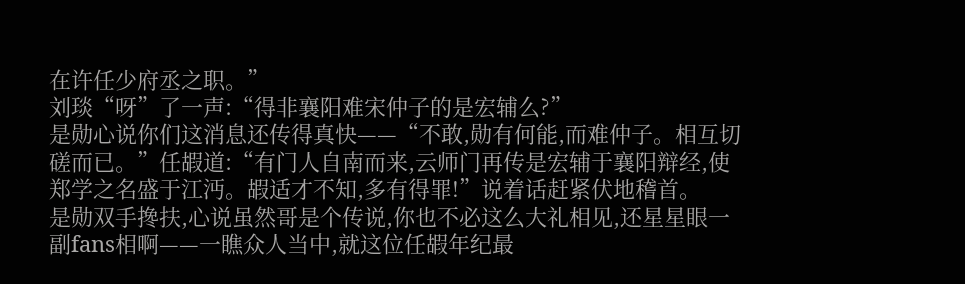在许任少府丞之职。”
刘琰“呀”了一声:“得非襄阳难宋仲子的是宏辅么?”
是勋心说你们这消息还传得真快——“不敢,勋有何能,而难仲子。相互切磋而已。”任嘏道:“有门人自南而来,云师门再传是宏辅于襄阳辩经,使郑学之名盛于江沔。嘏适才不知,多有得罪!”说着话赶紧伏地稽首。
是勋双手搀扶,心说虽然哥是个传说,你也不必这么大礼相见,还星星眼一副fans相啊——一瞧众人当中,就这位任嘏年纪最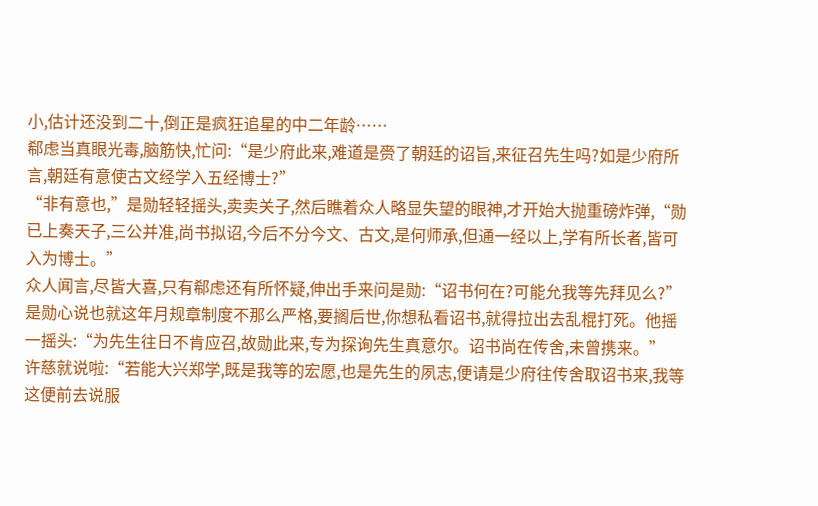小,估计还没到二十,倒正是疯狂追星的中二年龄……
郗虑当真眼光毒,脑筋快,忙问:“是少府此来,难道是赍了朝廷的诏旨,来征召先生吗?如是少府所言,朝廷有意使古文经学入五经博士?”
“非有意也,”是勋轻轻摇头,卖卖关子,然后瞧着众人略显失望的眼神,才开始大抛重磅炸弹,“勋已上奏天子,三公并准,尚书拟诏,今后不分今文、古文,是何师承,但通一经以上,学有所长者,皆可入为博士。”
众人闻言,尽皆大喜,只有郗虑还有所怀疑,伸出手来问是勋:“诏书何在?可能允我等先拜见么?”是勋心说也就这年月规章制度不那么严格,要搁后世,你想私看诏书,就得拉出去乱棍打死。他摇一摇头:“为先生往日不肯应召,故勋此来,专为探询先生真意尔。诏书尚在传舍,未曾携来。”
许慈就说啦:“若能大兴郑学,既是我等的宏愿,也是先生的夙志,便请是少府往传舍取诏书来,我等这便前去说服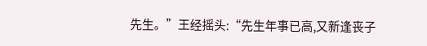先生。”王经摇头:“先生年事已高,又新逢丧子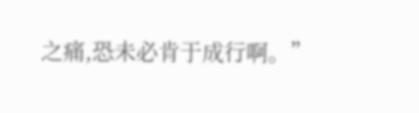之痛,恐未必肯于成行啊。”